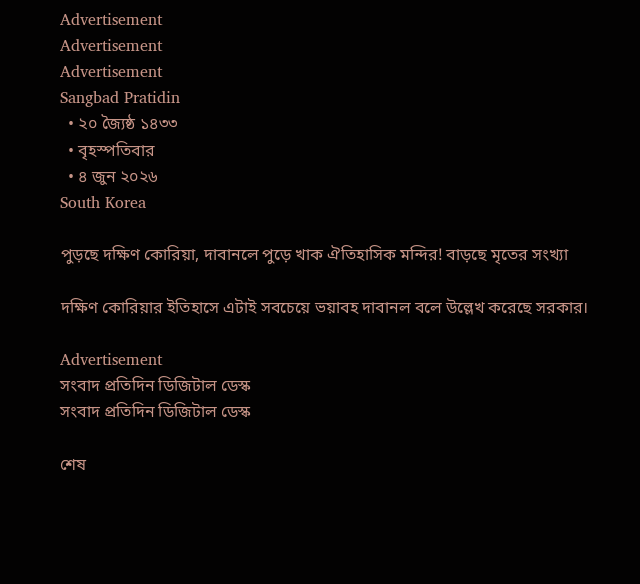Advertisement
Advertisement
Advertisement
Sangbad Pratidin
  • ২০ জ্যৈষ্ঠ ১৪৩৩
  • বৃহস্পতিবার
  • ৪ জুন ২০২৬
South Korea

পুড়ছে দক্ষিণ কোরিয়া, দাবানলে পুড়ে খাক ঐতিহাসিক মন্দির! বাড়ছে মৃতের সংখ্যা

দক্ষিণ কোরিয়ার ইতিহাসে এটাই সবচেয়ে ভয়াবহ দাবানল বলে উল্লেখ করেছে সরকার।

Advertisement
সংবাদ প্রতিদিন ডিজিটাল ডেস্ক
সংবাদ প্রতিদিন ডিজিটাল ডেস্ক

শেষ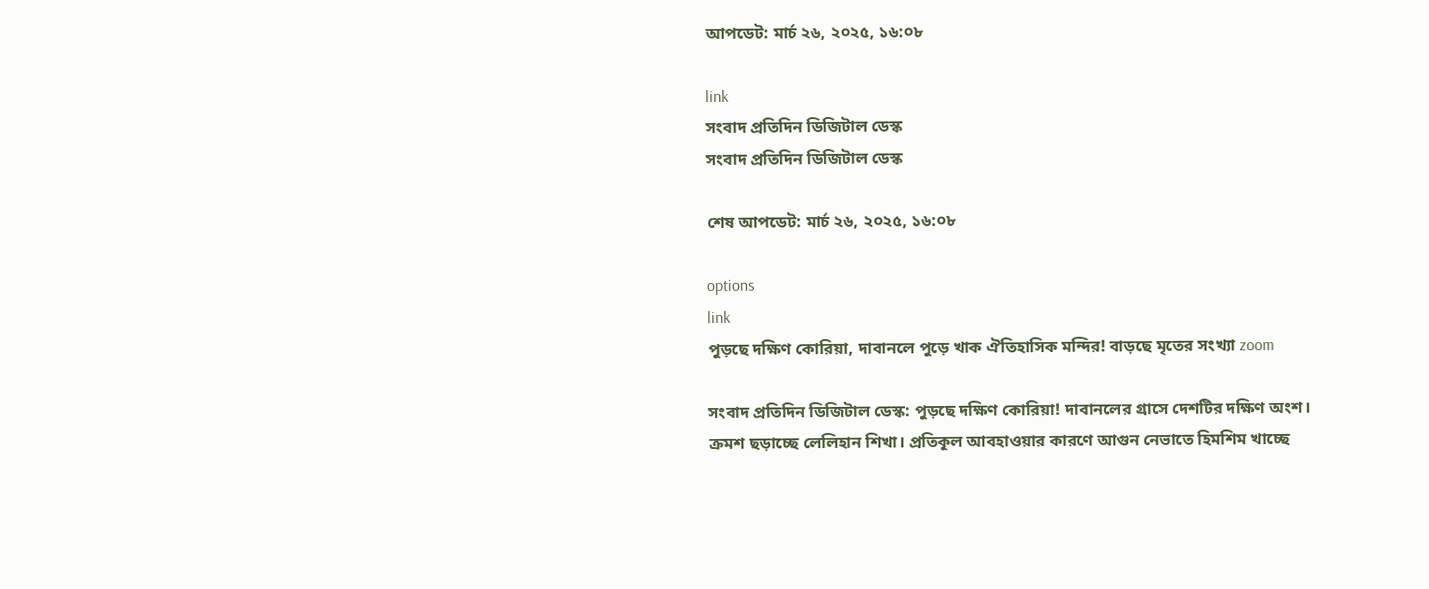আপডেট: মার্চ ২৬, ২০২৫, ১৬:০৮

link
সংবাদ প্রতিদিন ডিজিটাল ডেস্ক
সংবাদ প্রতিদিন ডিজিটাল ডেস্ক

শেষ আপডেট: মার্চ ২৬, ২০২৫, ১৬:০৮

options
link
পুড়ছে দক্ষিণ কোরিয়া, দাবানলে পুড়ে খাক ঐতিহাসিক মন্দির! বাড়ছে মৃতের সংখ্যা zoom

সংবাদ প্রতিদিন ডিজিটাল ডেস্ক: পুড়ছে দক্ষিণ কোরিয়া! দাবানলের গ্রাসে দেশটির দক্ষিণ অংশ। ক্রমশ ছড়াচ্ছে লেলিহান শিখা। প্রতিকূল আবহাওয়ার কারণে আগুন নেভাতে হিমশিম খাচ্ছে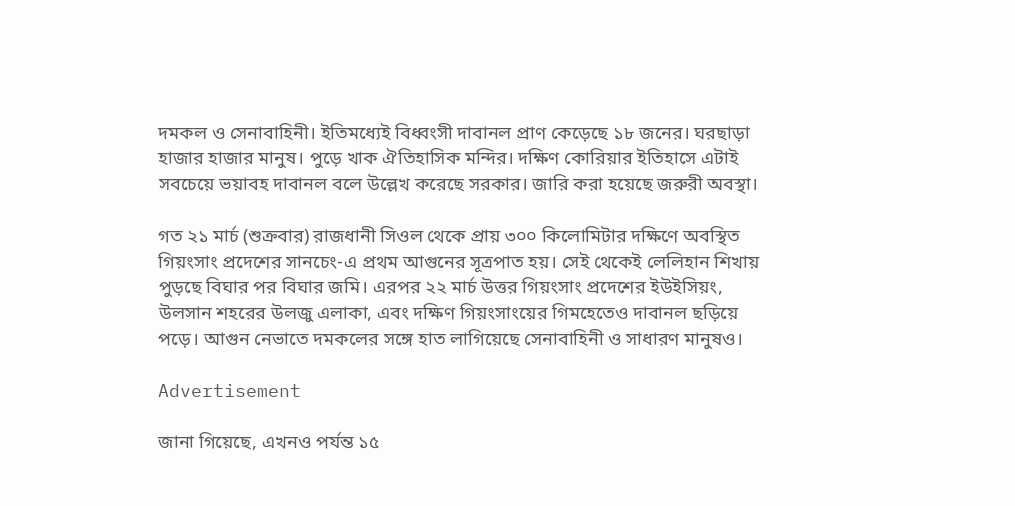দমকল ও সেনাবাহিনী। ইতিমধ্যেই বিধ্বংসী দাবানল প্রাণ কেড়েছে ১৮ জনের। ঘরছাড়া হাজার হাজার মানুষ। পুড়ে খাক ঐতিহাসিক মন্দির। দক্ষিণ কোরিয়ার ইতিহাসে এটাই সবচেয়ে ভয়াবহ দাবানল বলে উল্লেখ করেছে সরকার। জারি করা হয়েছে জরুরী অবস্থা।

গত ২১ মার্চ (শুক্রবার) রাজধানী সিওল থেকে প্রায় ৩০০ কিলোমিটার দক্ষিণে অবস্থিত গিয়ংসাং প্রদেশের সানচেং-এ প্রথম আগুনের সূত্রপাত হয়। সেই থেকেই লেলিহান শিখায় পুড়ছে বিঘার পর বিঘার জমি। এরপর ২২ মার্চ উত্তর গিয়ংসাং প্রদেশের ইউইসিয়ং, উলসান শহরের উলজু এলাকা, এবং দক্ষিণ গিয়ংসাংয়ের গিমহেতেও দাবানল ছড়িয়ে পড়ে। আগুন নেভাতে দমকলের সঙ্গে হাত লাগিয়েছে সেনাবাহিনী ও সাধারণ মানুষও।

Advertisement

জানা গিয়েছে, এখনও পর্যন্ত ১৫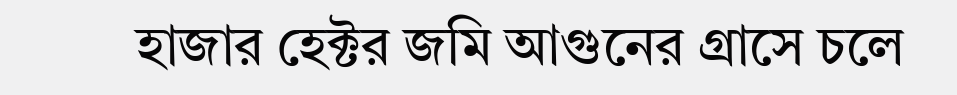হাজার হেক্টর জমি আগুনের গ্রাসে চলে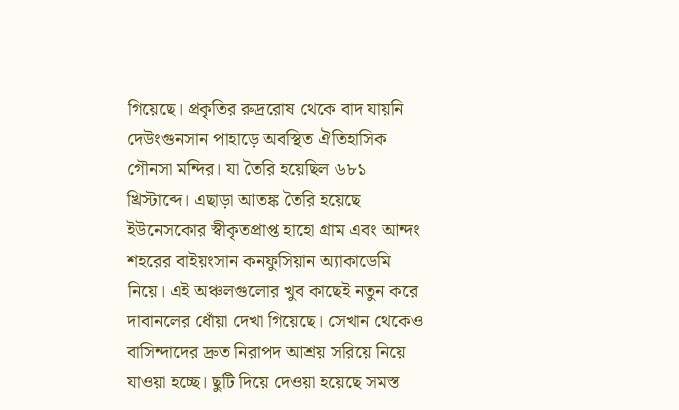গিয়েছে। প্রকৃতির রুদ্ররোষ থেকে বাদ যায়নি দেউংগুনসান পাহাড়ে অবস্থিত ঐতিহাসিক গৌনসা মন্দির। যা তৈরি হয়েছিল ৬৮১ খ্রিস্টাব্দে। এছাড়া আতঙ্ক তৈরি হয়েছে ইউনেসকোর স্বীকৃতপ্রাপ্ত হাহো গ্রাম এবং আন্দং শহরের বাইয়ংসান কনফুসিয়ান অ্যাকাডেমি নিয়ে। এই অঞ্চলগুলোর খুব কাছেই নতুন করে দাবানলের ধোঁয়া দেখা গিয়েছে। সেখান থেকেও বাসিন্দাদের দ্রুত নিরাপদ আশ্রয় সরিয়ে নিয়ে যাওয়া হচ্ছে। ছুটি দিয়ে দেওয়া হয়েছে সমস্ত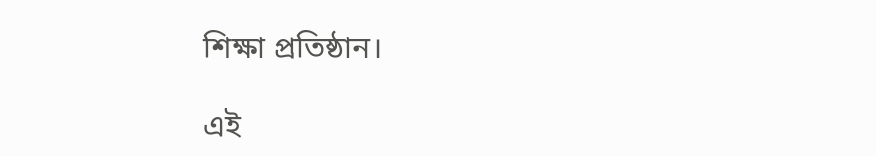শিক্ষা প্রতিষ্ঠান।

এই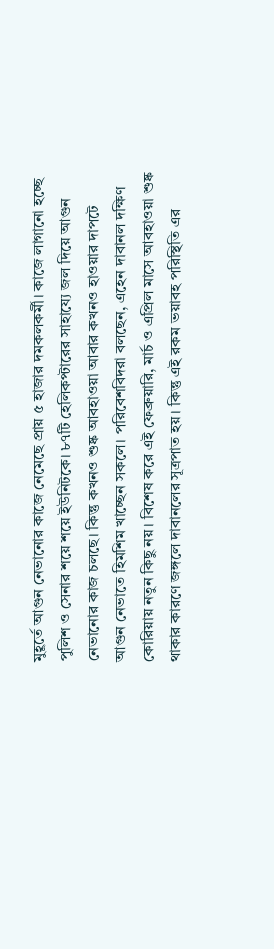মুহূর্তে আগুন নেভানোর কাজে নেমেছে প্রায় ৫ হাজার দমকলকর্মী। কাজে লাগানো হচ্ছে পুলিশ ও সেনার শয়ে শয়ে ইউনিটকে। ৮৭টি হেলিকপ্টারের সাহায্যে জল দিয়ে আগুন নেভানোর কাজ চলছে। কিন্তু কখনও শুষ্ক আবহাওয়া আবার কখনও হাওয়ার দাপটে আগুন নেভাতে হিমশিম খাচ্ছেন সকলে। পরিবেশবিদরা বলছেন, এহেন দাবানল দক্ষিণ কোরিয়ায় নতুন কিছু নয়। বিশেষ করে এই ফেব্রুয়ারি, মার্চ ও এপ্রিল মাসে আবহাওয়া শুষ্ক থাকার কারণে জঙ্গলে দাবানলের সূত্রপাত হয়। কিন্তু এই রকম ভয়াবহ পরিস্থিতি এর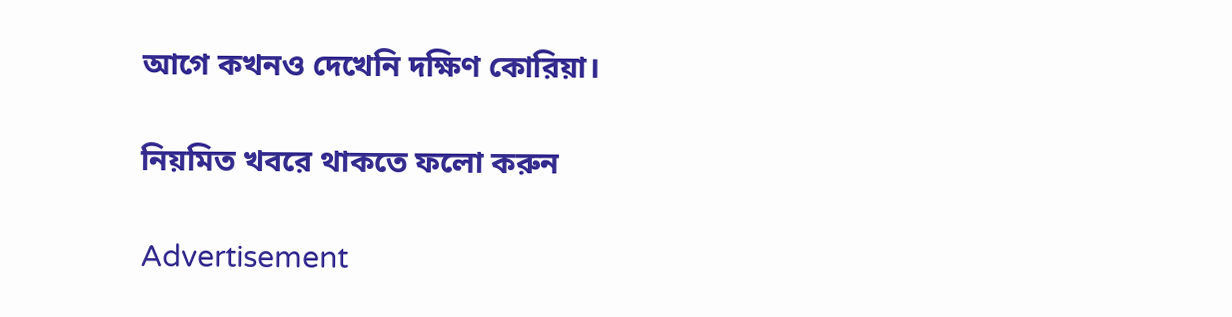আগে কখনও দেখেনি দক্ষিণ কোরিয়া।

নিয়মিত খবরে থাকতে ফলো করুন

Advertisement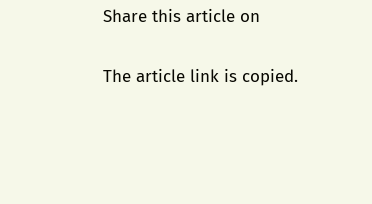Share this article on

The article link is copied.